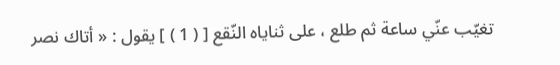تغيّب عنّي ساعة ثم طلع ، على ثناياه النّقع [ ( 1 ) ] يقول : « أتاك نصر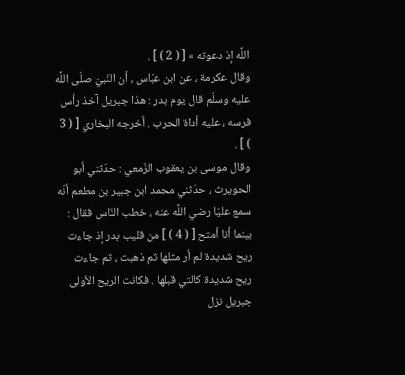اللَّه إذ دعوته » [ ( 2 ) ] .
وقال عكرمة ، عن ابن عبّاس ، أن النّبيّ صلّى اللَّه عليه وسلّم قال يوم بدر : هذا جبريل آخذ رأس فرسه ، عليه أداة الحرب . أخرجه البخاري [ ( 3 ) ] .
وقال موسى بن يعقوب الزّمعي : حدّثني أبو الحويرث ، حدّثني محمد ابن جبير بن مطعم أنّه سمع عليّا رضي اللَّه عنه ، خطب النّاس فقال : بينما أنا أمتح [ ( 4 ) ] من قليب بدر إذ جاءت ريح شديدة لم أر مثلها ثم ذهبت ، ثم جاءت ريح شديدة كالتي قبلها . فكانت الريح الأولى جبريل نزل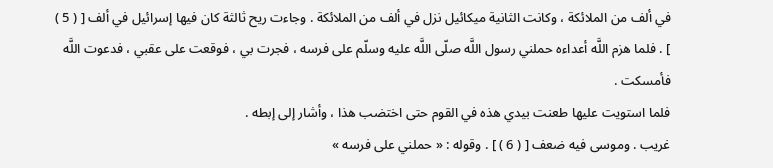في ألف من الملائكة ، وكانت الثانية ميكائيل نزل في ألف من الملائكة . وجاءت ريح ثالثة كان فيها إسرائيل في ألف [ ( 5 ) ] . فلما هزم اللَّه أعداءه حملني رسول اللَّه صلّى اللَّه عليه وسلّم على فرسه ، فجرت بي ، فوقعت على عقبي ، فدعوت اللَّه فأمسكت .
فلما استويت عليها طعنت بيدي هذه في القوم حتى اختضب هذا ، وأشار إلى إبطه .
غريب . وموسى فيه ضعف [ ( 6 ) ] . وقوله : « حملني على فرسه »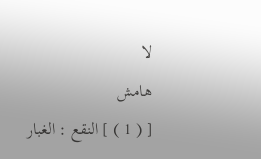لا
هامش
[ ( 1 ) ] النقع : الغبار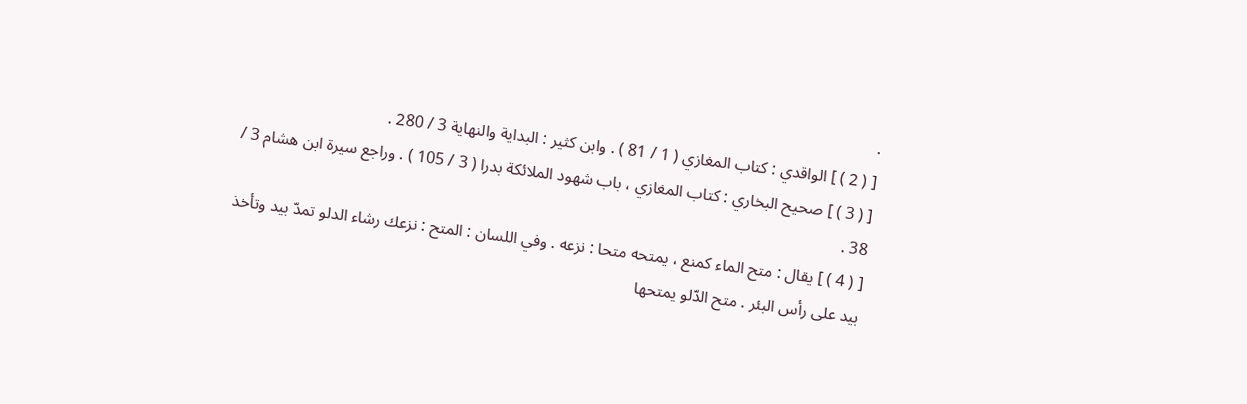.
[ ( 2 ) ] الواقدي : كتاب المغازي ( 1 / 81 ) . وابن كثير : البداية والنهاية 3 / 280 .
[ ( 3 ) ] صحيح البخاري : كتاب المغازي ، باب شهود الملائكة بدرا ( 3 / 105 ) . وراجع سيرة ابن هشام 3 / 38 .
[ ( 4 ) ] يقال : متح الماء كمنع ، يمتحه متحا : نزعه . وفي اللسان : المتح : نزعك رشاء الدلو تمدّ بيد وتأخذ بيد على رأس البئر . متح الدّلو يمتحها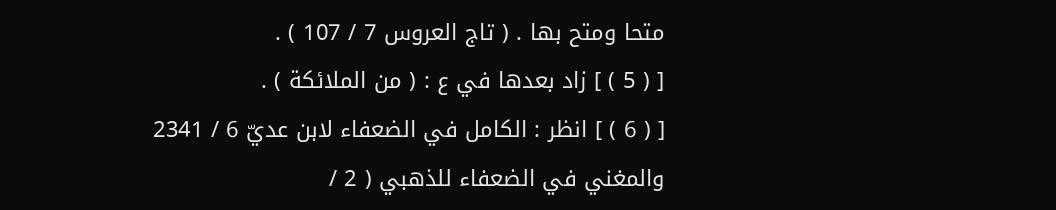متحا ومتح بها . ( تاج العروس 7 / 107 ) .
[ ( 5 ) ] زاد بعدها في ع : ( من الملائكة ) .
[ ( 6 ) ] انظر : الكامل في الضعفاء لابن عديّ 6 / 2341 والمغني في الضعفاء للذهبي ( 2 /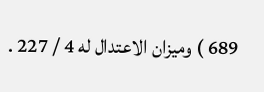689 ) وميزان الاعتدال له 4 / 227 .